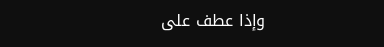وإذا عطف على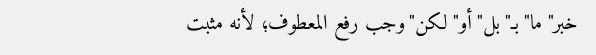خبر"ما"بـ"بل"أو"لكن"وجب رفع المعطوف؛ لأنه مثبت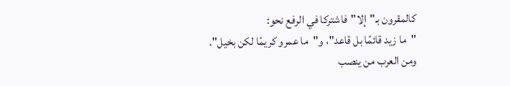كالمقرون بـ"إلا"فاشتركا في الرفع نحو:
"ما زيد قائمًا بل قاعد"، و"ما عمرو كريمًا لكن بخيل".
ومن العرب من ينصب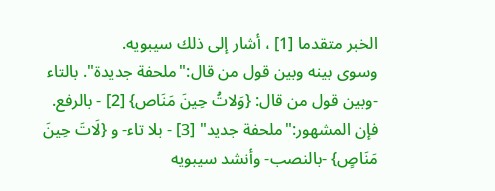الخبر متقدما [1] ، أشار إلى ذلك سيبويه.
وسوى بينه وبين قول من قال:"ملحفة جديدة". بالتاء -وبين قول من قال: {وَلاتُ حِينَ مَنَاص} [2] - بالرفع.
فإن المشهور:"ملحفة جديد" [3] - بلا تاء- و {لَاتَ حِينَ مَنَاصٍ} -بالنصب- وأنشد سيبويه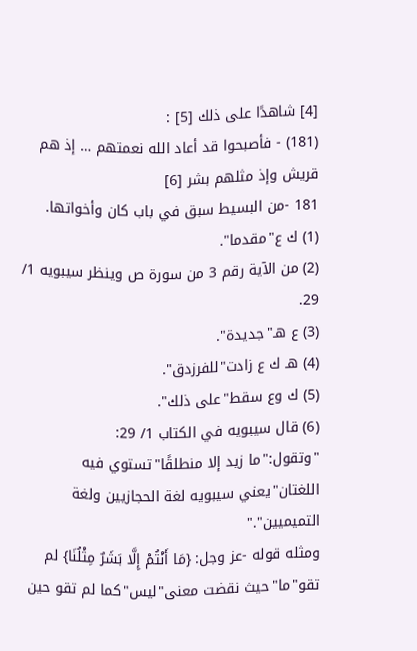[4] شاهدًا على ذلك [5] :
(181) - فأصبحوا قد أعاد الله نعمتهم … إذ هم قريش وإذ مثلهم بشر [6]
181 -من البسيط سبق في باب كان وأخواتها.
(1) ك ع"مقدما".
(2) من الآية رقم 3 من سورة ص وينظر سيبويه 1/ 29.
(3) ع هـ"جديدة".
(4) هـ ك ع زادت"للفرزدق".
(5) ك وع سقط"على ذلك".
(6) قال سيبويه في الكتاب 1/ 29:
"وتقول:"ما زيد إلا منطلقًا"تستوي فيه اللغتان"يعني سيبويه لغة الحجازيين ولغة التميميين"."
ومثله قوله -عز وجل: {مَا أَنْتُمْ إِلَّا بَشَرٌ مِثْلُنَا} لم تقو"ما"حيث نقضت معنى"ليس"كما لم تقو حين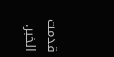قدمت الخبر.